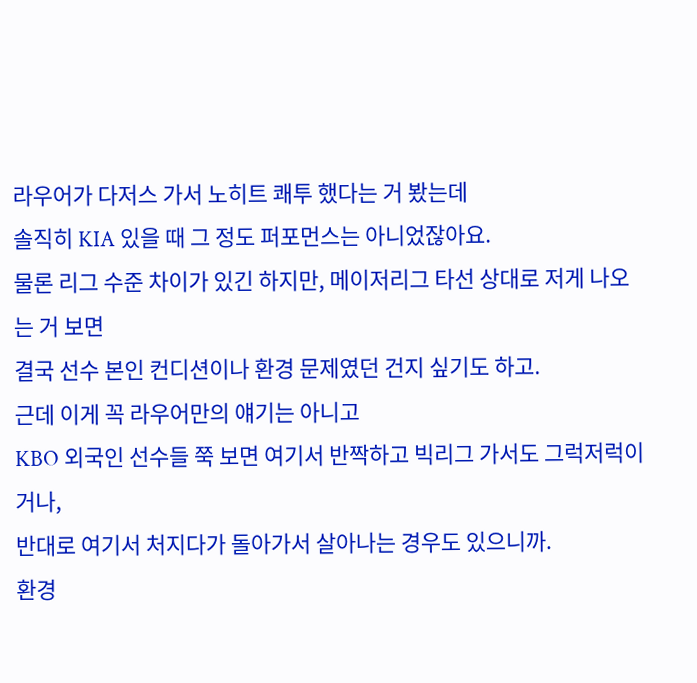라우어가 다저스 가서 노히트 쾌투 했다는 거 봤는데
솔직히 KIA 있을 때 그 정도 퍼포먼스는 아니었잖아요.
물론 리그 수준 차이가 있긴 하지만, 메이저리그 타선 상대로 저게 나오는 거 보면
결국 선수 본인 컨디션이나 환경 문제였던 건지 싶기도 하고.
근데 이게 꼭 라우어만의 얘기는 아니고
KBO 외국인 선수들 쭉 보면 여기서 반짝하고 빅리그 가서도 그럭저럭이거나,
반대로 여기서 처지다가 돌아가서 살아나는 경우도 있으니까.
환경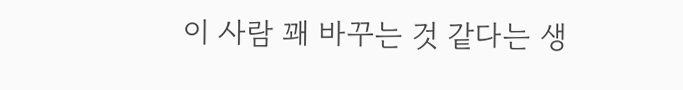이 사람 꽤 바꾸는 것 같다는 생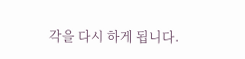각을 다시 하게 됩니다.